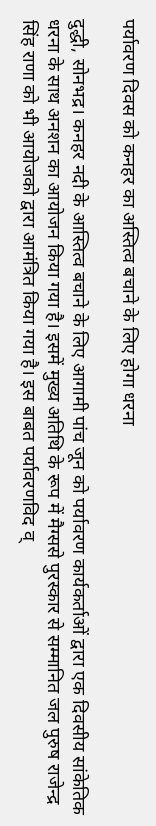पर्यावरण दिवस को कनहर का अस्तित्व बचाने के लिए होगा धरना

दुद्धी, सोनभद्र। कनहर नदी के आस्तित्व बचाने के लिए आगामी पांच जून को पर्यावरण कार्यकर्ताओं द्वारा एक दिवसीय सांकेतिक धरना के साथ अनशन का आयोजन किया गया है। इसमें मुख्य अतिथि के रूप में मैग्ससे पुरस्कार से सम्मानित जल पुरुष राजेन्द्र सिंह राणा को भी आयोजको द्वारा आमंत्रित किया गया है। इस बाबत पर्यावरणविद व्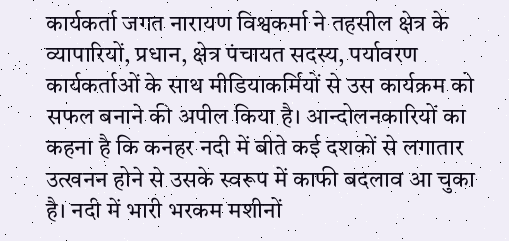कार्यकर्ता जगत नारायण विश्वकर्मा ने तहसील क्षेत्र के व्यापारियों, प्रधान, क्षेत्र पंचायत सदस्य, पर्यावरण कार्यकर्ताओं के साथ मीडियाकर्मियों से उस कार्यक्रम को सफल बनाने की अपील किया है। आन्दोलनकारियों का कहना है कि कनहर नदी में बीते कई दशकों से लगातार उत्खनन होने से उसके स्वरूप में काफी बदलाव आ चुका है। नदी में भारी भरकम मशीनों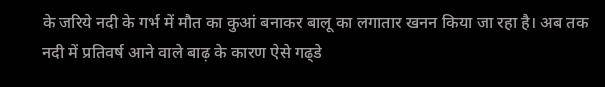के जरिये नदी के गर्भ में मौत का कुआं बनाकर बालू का लगातार खनन किया जा रहा है। अब तक नदी में प्रतिवर्ष आने वाले बाढ़ के कारण ऐसे गढ्डे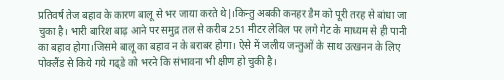प्रतिवर्ष तेज बहाव के कारण बालू से भर जाया करते थे|।किन्तु अबकी कनहर डैम को पूरी तरह से बांधा जा चुका है। भारी बारिश बाढ़ आने पर समुद्र तल से करीब 251 मीटर लेविल पर लगे गेट के माध्यम से ही पानी का बहाव होगा।जिसमे बालू का बहाव न के बराबर होगा। ऐसे में जलीय जन्तुओं के साथ उत्खनन के लिए पोक्लैंड से किये गये गढ्डे को भरने कि संभावना भी क्षीण हो चुकी है।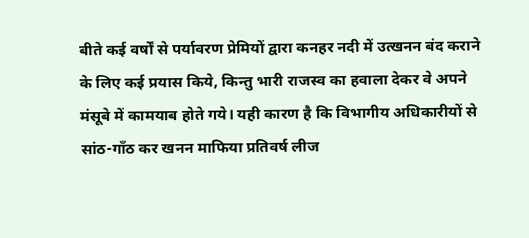बीते कई वर्षों से पर्यावरण प्रेमियों द्वारा कनहर नदी में उत्खनन बंद कराने के लिए कई प्रयास किये, किन्तु भारी राजस्व का हवाला देकर वे अपने मंसूबे में कामयाब होते गये। यही कारण है कि विभागीय अधिकारीयों से सांठ-गाँठ कर खनन माफिया प्रतिवर्ष लीज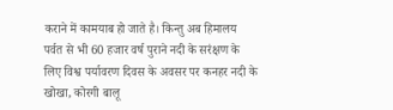कराने में कामयाब हो जाते है। किन्तु अब हिमालय पर्वत से भी 60 हजार वर्ष पुराने नदी के सरंक्षण के लिए विश्व पर्यावरण दिवस के अवसर पर कनहर नदी के खोखा, कोरगी बालू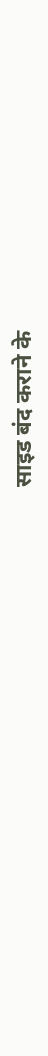साइड बंद कराने के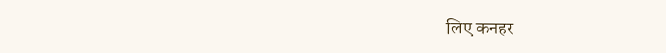लिए कनहर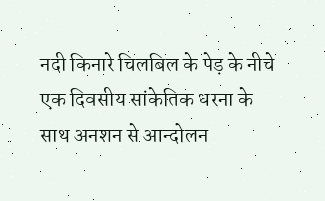नदी किनारे चिलबिल के पेड़ के नीचे एक दिवसीय सांकेतिक धरना के साथ अनशन से आन्दोलन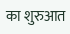का शुरुआत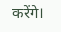करेंगे।